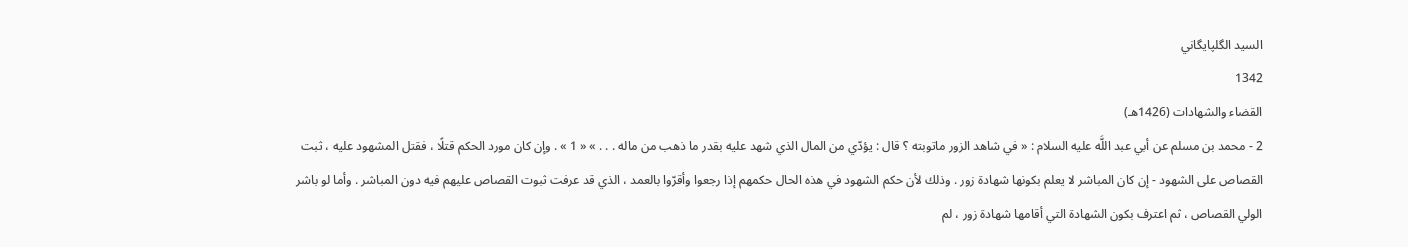السيد الگلپايگاني
1342
القضاء والشهادات (1426هـ)
2 - محمد بن مسلم عن أبي عبد اللَّه عليه السلام : « في شاهد الزور ماتوبته ؟ قال : يؤدّي من المال الذي شهد عليه بقدر ما ذهب من ماله . . . » « 1 » . وإن كان مورد الحكم قتلًا ، فقتل المشهود عليه ، ثبت القصاص على الشهود - إن كان المباشر لا يعلم بكونها شهادة زور . وذلك لأن حكم الشهود في هذه الحال حكمهم إذا رجعوا وأقرّوا بالعمد ، الذي قد عرفت ثبوت القصاص عليهم فيه دون المباشر . وأما لو باشر الولي القصاص ، ثم اعترف بكون الشهادة التي أقامها شهادة زور ، لم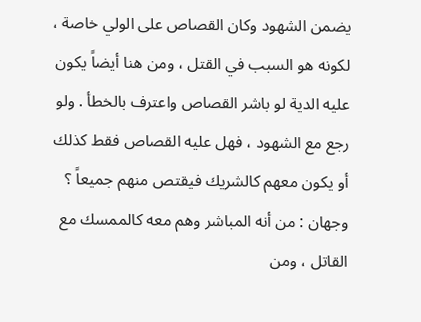يضمن الشهود وكان القصاص على الولي خاصة ، لكونه هو السبب في القتل ، ومن هنا أيضاً يكون عليه الدية لو باشر القصاص واعترف بالخطأ . ولو رجع مع الشهود ، فهل عليه القصاص فقط كذلك أو يكون معهم كالشريك فيقتص منهم جميعاً ؟ وجهان : من أنه المباشر وهم معه كالممسك مع القاتل ، ومن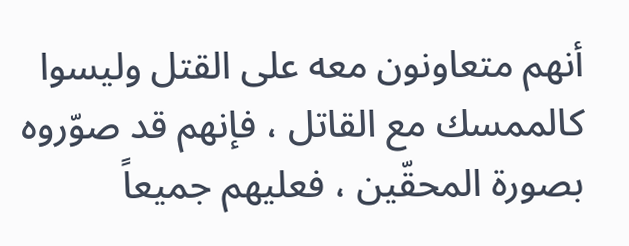أنهم متعاونون معه على القتل وليسوا كالممسك مع القاتل ، فإنهم قد صوّروه بصورة المحقّين ، فعليهم جميعاً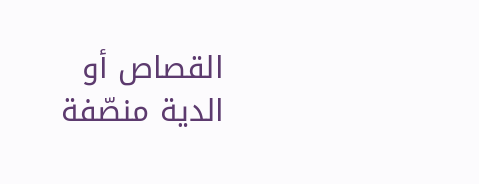القصاص أو الدية منصّفة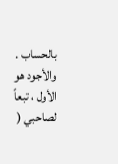بالحساب . والأجود هو الأول ، تبعاً لصاحبي (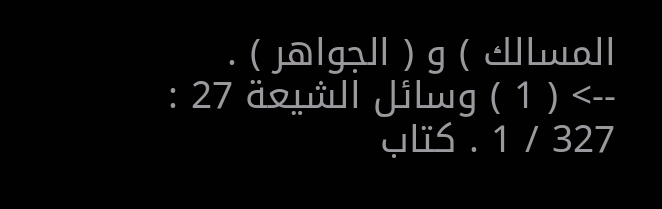المسالك ) و ( الجواهر ) .
--> ( 1 ) وسائل الشيعة 27 : 327 / 1 . كتاب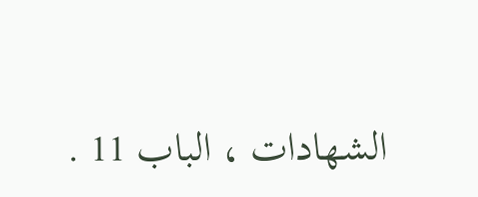الشهادات ، الباب 11 .